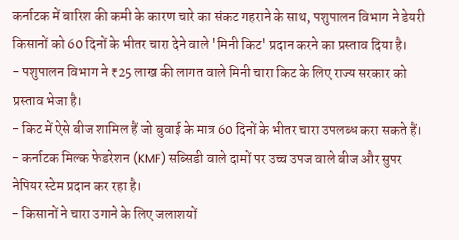कर्नाटक में बारिश की कमी के कारण चारे का संकट गहराने के साथ, पशुपालन विभाग ने डेयरी किसानों को 60 दिनों के भीतर चारा देने वाले 'मिनी किट' प्रदान करने का प्रस्ताव दिया है।
- पशुपालन विभाग ने ₹25 लाख की लागत वाले मिनी चारा किट के लिए राज्य सरकार को प्रस्ताव भेजा है।
- किट में ऐसे बीज शामिल हैं जो बुवाई के मात्र 60 दिनों के भीतर चारा उपलब्ध करा सकते हैं।
- कर्नाटक मिल्क फेडरेशन (KMF) सब्सिडी वाले दामों पर उच्च उपज वाले बीज और सुपर नेपियर स्टेम प्रदान कर रहा है।
- किसानों ने चारा उगाने के लिए जलाशयों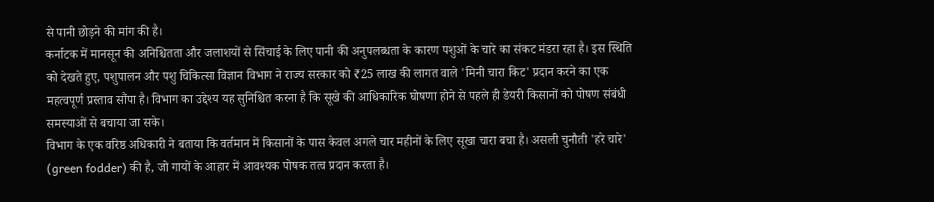से पानी छोड़ने की मांग की है।
कर्नाटक में मानसून की अनिश्चितता और जलाशयों से सिंचाई के लिए पानी की अनुपलब्धता के कारण पशुओं के चारे का संकट मंडरा रहा है। इस स्थिति को देखते हुए, पशुपालन और पशु चिकित्सा विज्ञान विभाग ने राज्य सरकार को ₹25 लाख की लागत वाले 'मिनी चारा किट' प्रदान करने का एक महत्वपूर्ण प्रस्ताव सौंपा है। विभाग का उद्देश्य यह सुनिश्चित करना है कि सूखे की आधिकारिक घोषणा होने से पहले ही डेयरी किसानों को पोषण संबंधी समस्याओं से बचाया जा सके।
विभाग के एक वरिष्ठ अधिकारी ने बताया कि वर्तमान में किसानों के पास केवल अगले चार महीनों के लिए सूखा चारा बचा है। असली चुनौती 'हरे चारे' (green fodder) की है, जो गायों के आहार में आवश्यक पोषक तत्व प्रदान करता है।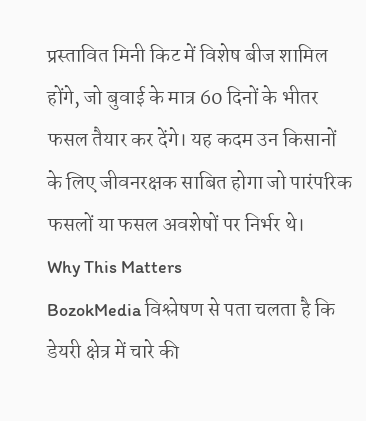प्रस्तावित मिनी किट में विशेष बीज शामिल होंगे, जो बुवाई के मात्र 60 दिनों के भीतर फसल तैयार कर देंगे। यह कदम उन किसानों के लिए जीवनरक्षक साबित होगा जो पारंपरिक फसलों या फसल अवशेषों पर निर्भर थे।
Why This Matters
BozokMedia विश्लेषण से पता चलता है कि डेयरी क्षेत्र में चारे की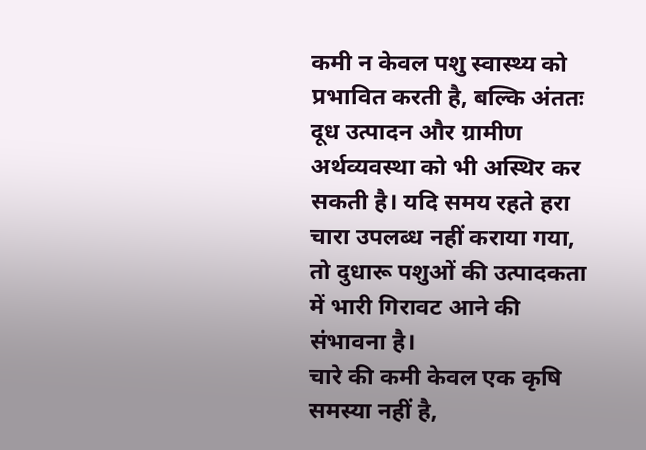कमी न केवल पशु स्वास्थ्य को प्रभावित करती है, बल्कि अंततः दूध उत्पादन और ग्रामीण अर्थव्यवस्था को भी अस्थिर कर सकती है। यदि समय रहते हरा चारा उपलब्ध नहीं कराया गया, तो दुधारू पशुओं की उत्पादकता में भारी गिरावट आने की संभावना है।
चारे की कमी केवल एक कृषि समस्या नहीं है,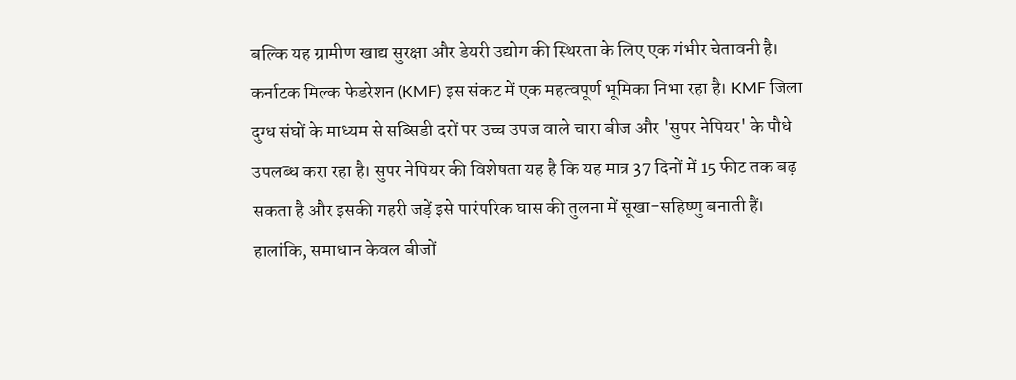बल्कि यह ग्रामीण खाद्य सुरक्षा और डेयरी उद्योग की स्थिरता के लिए एक गंभीर चेतावनी है।
कर्नाटक मिल्क फेडरेशन (KMF) इस संकट में एक महत्वपूर्ण भूमिका निभा रहा है। KMF जिला दुग्ध संघों के माध्यम से सब्सिडी दरों पर उच्च उपज वाले चारा बीज और 'सुपर नेपियर' के पौधे उपलब्ध करा रहा है। सुपर नेपियर की विशेषता यह है कि यह मात्र 37 दिनों में 15 फीट तक बढ़ सकता है और इसकी गहरी जड़ें इसे पारंपरिक घास की तुलना में सूखा-सहिष्णु बनाती हैं।
हालांकि, समाधान केवल बीजों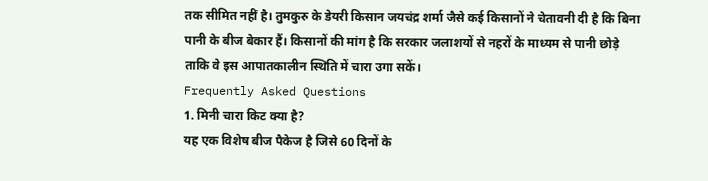तक सीमित नहीं है। तुमकुरु के डेयरी किसान जयचंद्र शर्मा जैसे कई किसानों ने चेतावनी दी है कि बिना पानी के बीज बेकार हैं। किसानों की मांग है कि सरकार जलाशयों से नहरों के माध्यम से पानी छोड़े ताकि वे इस आपातकालीन स्थिति में चारा उगा सकें।
Frequently Asked Questions
1. मिनी चारा किट क्या है?
यह एक विशेष बीज पैकेज है जिसे 60 दिनों के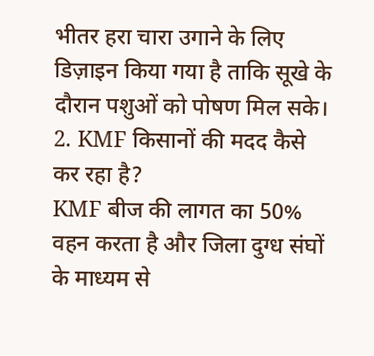भीतर हरा चारा उगाने के लिए डिज़ाइन किया गया है ताकि सूखे के दौरान पशुओं को पोषण मिल सके।
2. KMF किसानों की मदद कैसे कर रहा है?
KMF बीज की लागत का 50% वहन करता है और जिला दुग्ध संघों के माध्यम से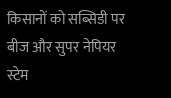किसानों को सब्सिडी पर बीज और सुपर नेपियर स्टेम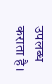उपलब्ध कराता है।